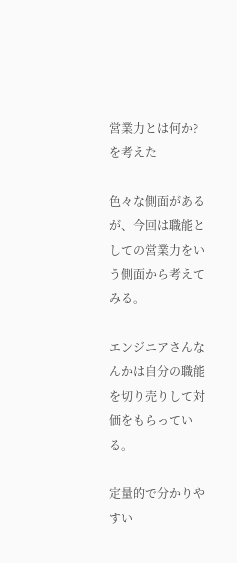営業力とは何か?を考えた

色々な側面があるが、今回は職能としての営業力をいう側面から考えてみる。

エンジニアさんなんかは自分の職能を切り売りして対価をもらっている。

定量的で分かりやすい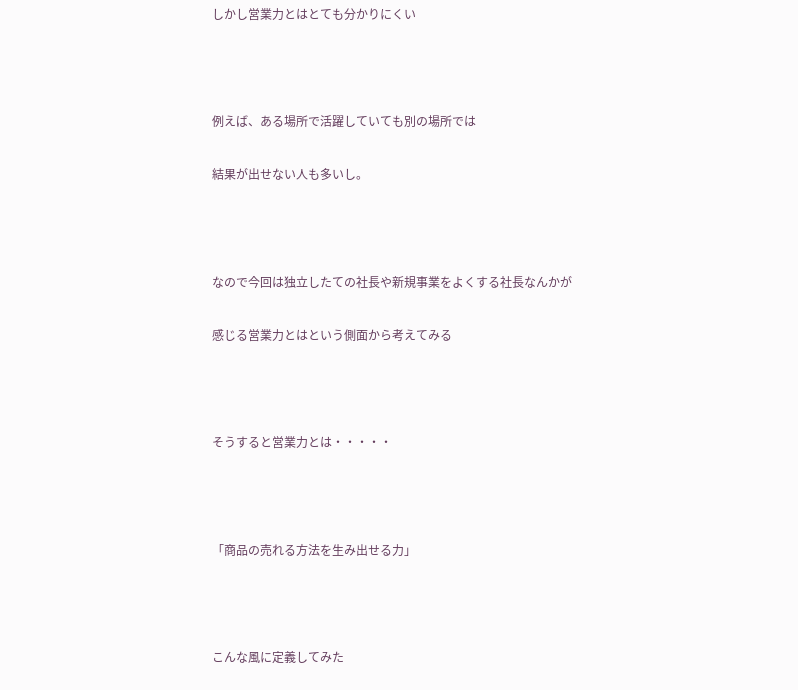しかし営業力とはとても分かりにくい



例えば、ある場所で活躍していても別の場所では

結果が出せない人も多いし。



なので今回は独立したての社長や新規事業をよくする社長なんかが

感じる営業力とはという側面から考えてみる



そうすると営業力とは・・・・・



「商品の売れる方法を生み出せる力」



こんな風に定義してみた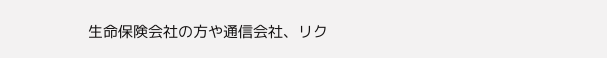生命保険会社の方や通信会社、リク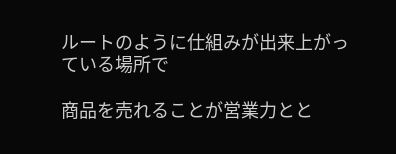ルートのように仕組みが出来上がっている場所で

商品を売れることが営業力とと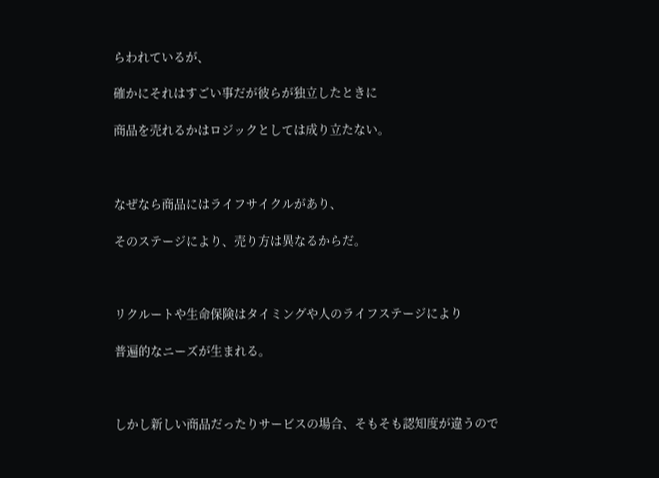らわれているが、

確かにそれはすごい事だが彼らが独立したときに

商品を売れるかはロジックとしては成り立たない。



なぜなら商品にはライフサイクルがあり、

そのステージにより、売り方は異なるからだ。



リクルートや生命保険はタイミングや人のライフステージにより

普遍的なニーズが生まれる。



しかし新しい商品だったりサービスの場合、そもそも認知度が違うので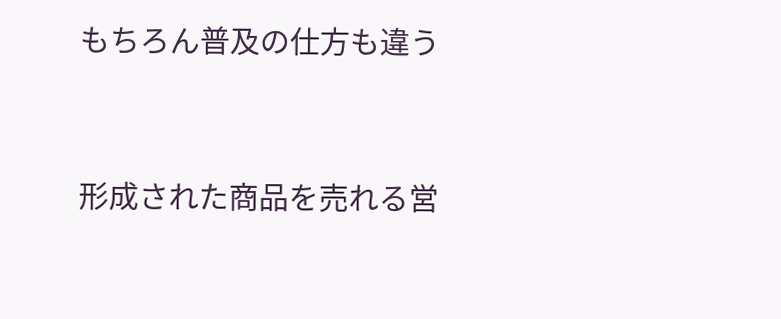もちろん普及の仕方も違う



形成された商品を売れる営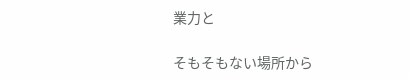業力と

そもそもない場所から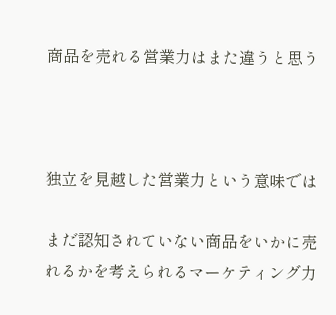商品を売れる営業力はまた違うと思う



独立を見越した営業力という意味では

まだ認知されていない商品をいかに売れるかを考えられるマーケティング力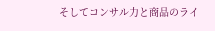そしてコンサル力と商品のライ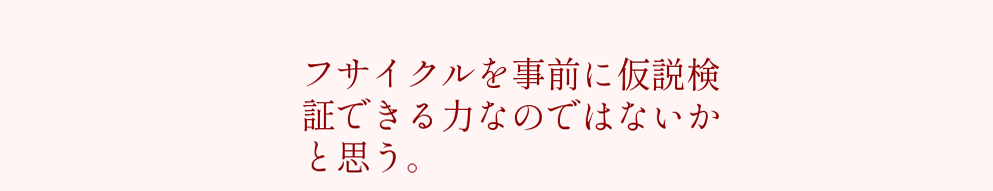フサイクルを事前に仮説検証できる力なのではないかと思う。